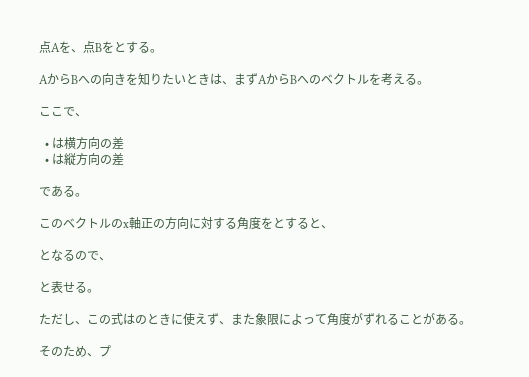点Aを、点Bをとする。

AからBへの向きを知りたいときは、まずAからBへのベクトルを考える。

ここで、

  • は横方向の差
  • は縦方向の差

である。

このベクトルのx軸正の方向に対する角度をとすると、

となるので、

と表せる。

ただし、この式はのときに使えず、また象限によって角度がずれることがある。

そのため、プ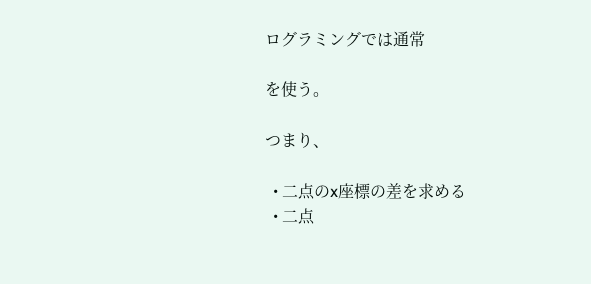ログラミングでは通常

を使う。

つまり、

  • 二点のx座標の差を求める
  • 二点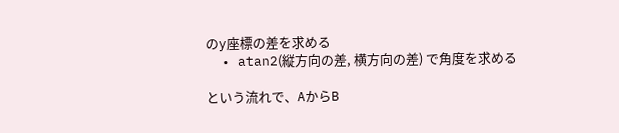のy座標の差を求める
  • atan2(縦方向の差, 横方向の差) で角度を求める

という流れで、AからB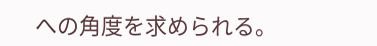への角度を求められる。